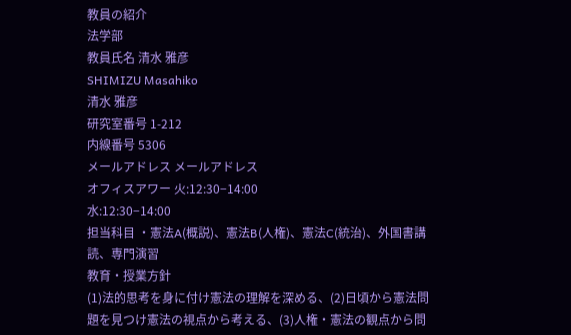教員の紹介
法学部
教員氏名 清水 雅彦
SHIMIZU Masahiko
清水 雅彦
研究室番号 1-212
内線番号 5306
メールアドレス メールアドレス
オフィスアワー 火:12:30−14:00
水:12:30−14:00
担当科目 ・憲法A(概説)、憲法B(人権)、憲法C(統治)、外国書講読、専門演習
教育・授業方針
(1)法的思考を身に付け憲法の理解を深める、(2)日頃から憲法問題を見つけ憲法の視点から考える、(3)人権・憲法の観点から問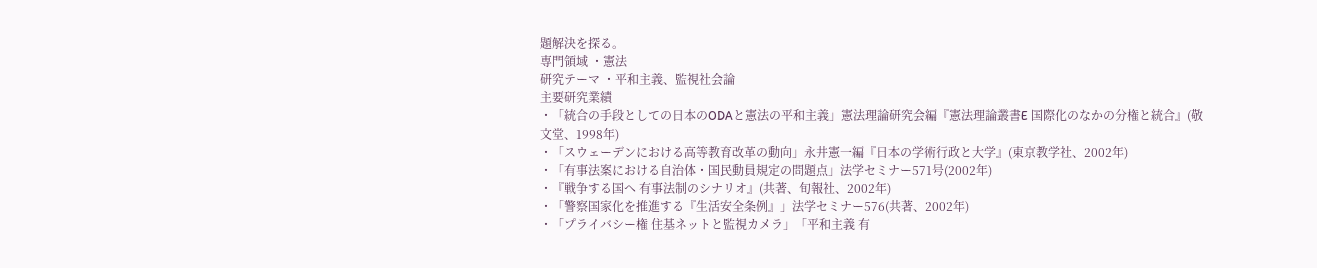題解決を探る。
専門領域 ・憲法
研究テーマ ・平和主義、監視社会論
主要研究業績
・「統合の手段としての日本のODAと憲法の平和主義」憲法理論研究会編『憲法理論叢書E 国際化のなかの分権と統合』(敬文堂、1998年)
・「スウェーデンにおける高等教育改革の動向」永井憲一編『日本の学術行政と大学』(東京教学社、2002年)
・「有事法案における自治体・国民動員規定の問題点」法学セミナー571号(2002年)
・『戦争する国へ 有事法制のシナリオ』(共著、旬報社、2002年)
・「警察国家化を推進する『生活安全条例』」法学セミナー576(共著、2002年)
・「プライバシー権 住基ネットと監視カメラ」「平和主義 有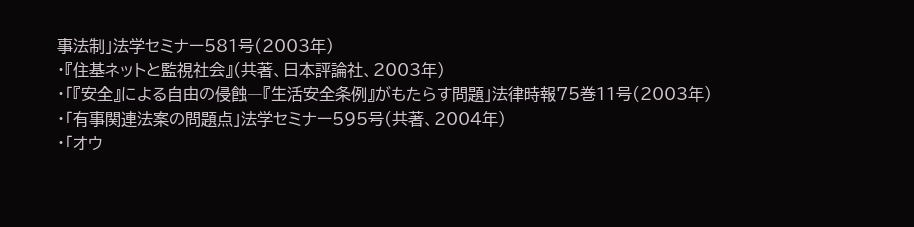事法制」法学セミナー581号(2003年)
・『住基ネットと監視社会』(共著、日本評論社、2003年)
・「『安全』による自由の侵蝕―『生活安全条例』がもたらす問題」法律時報75巻11号(2003年)
・「有事関連法案の問題点」法学セミナー595号(共著、2004年)
・「オウ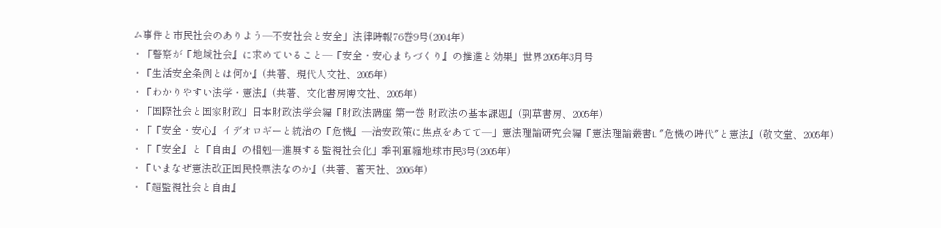ム事件と市民社会のありよう―不安社会と安全」法律時報76巻9号(2004年)
・「警察が『地域社会』に求めていること―『安全・安心まちづくり』の推進と効果」世界2005年3月号
・『生活安全条例とは何か』(共著、現代人文社、2005年)
・『わかりやすい法学・憲法』(共著、文化書房博文社、2005年)
・「国際社会と国家財政」日本財政法学会編『財政法講座 第一巻 財政法の基本課題』(剄草書房、2005年)
・「『安全・安心』イデオロギーと統治の『危機』―治安政策に焦点をあてて―」憲法理論研究会編『憲法理論叢書L ″危機の時代″と憲法』(敬文堂、2005年)
・「『安全』と『自由』の相剋―進展する監視社会化」季刊軍縮地球市民3号(2005年)
・『いまなぜ憲法改正国民投票法なのか』(共著、蒼天社、2006年)
・『超監視社会と自由』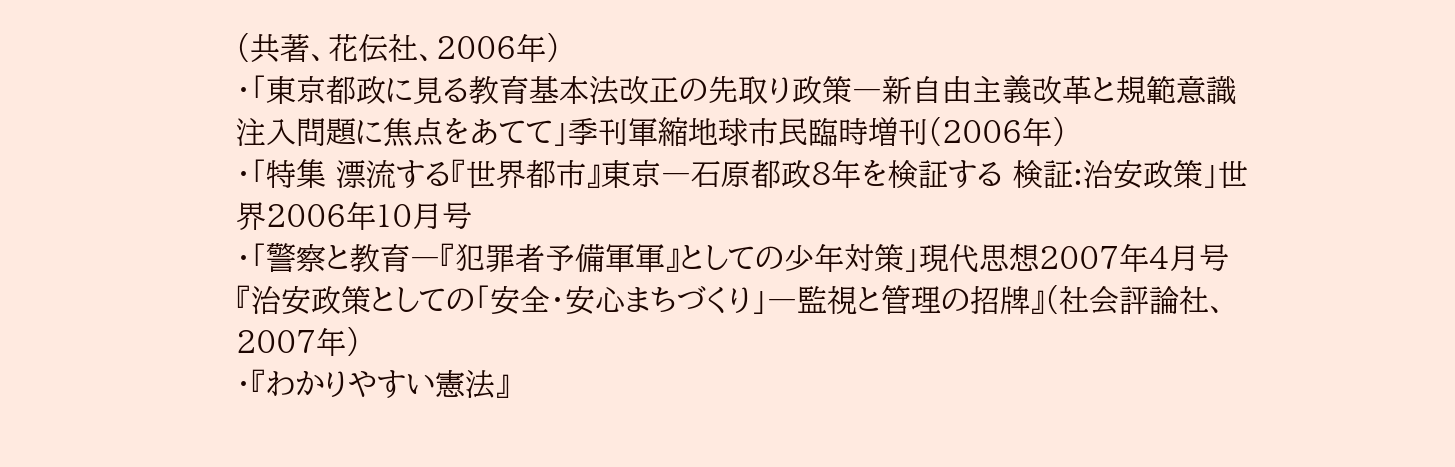(共著、花伝社、2006年)
・「東京都政に見る教育基本法改正の先取り政策―新自由主義改革と規範意識注入問題に焦点をあてて」季刊軍縮地球市民臨時増刊(2006年)
・「特集 漂流する『世界都市』東京―石原都政8年を検証する 検証:治安政策」世界2006年10月号
・「警察と教育―『犯罪者予備軍軍』としての少年対策」現代思想2007年4月号
『治安政策としての「安全・安心まちづくり」―監視と管理の招牌』(社会評論社、2007年)
・『わかりやすい憲法』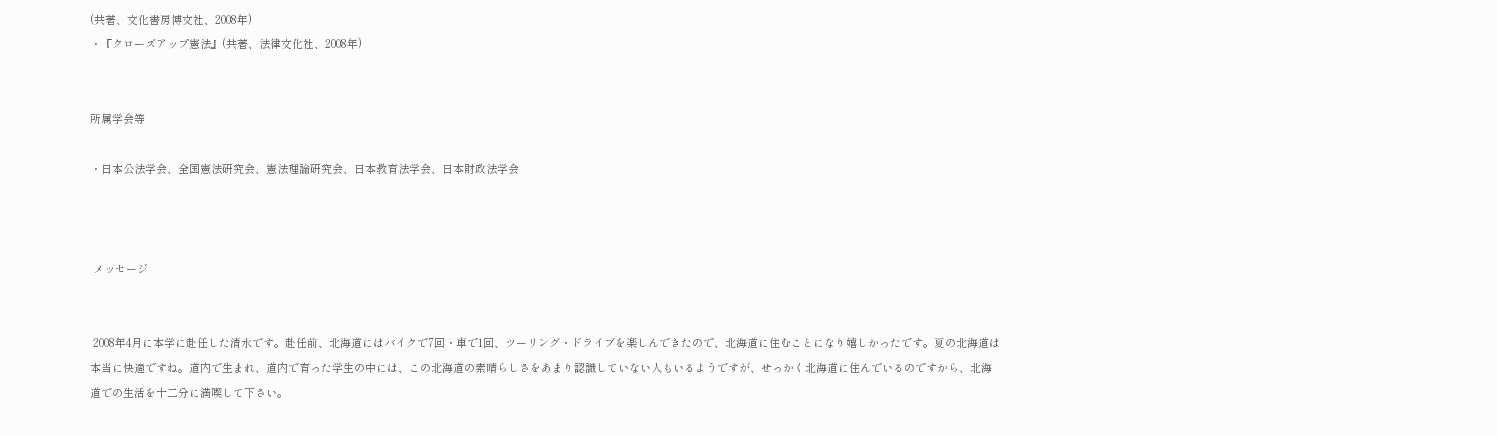(共著、文化書房博文社、2008年)
・『クローズアップ憲法』(共著、法律文化社、2008年)


所属学会等

・日本公法学会、全国憲法研究会、憲法理論研究会、日本教育法学会、日本財政法学会



 メッセージ


 2008年4月に本学に赴任した清水です。赴任前、北海道にはバイクで7回・車で1回、ツーリング・ドライブを楽しんできたので、北海道に住むことになり嬉しかったです。夏の北海道は本当に快適ですね。道内で生まれ、道内で育った学生の中には、この北海道の素晴らしさをあまり認識していない人もいるようですが、せっかく北海道に住んでいるのですから、北海道での生活を十二分に満喫して下さい。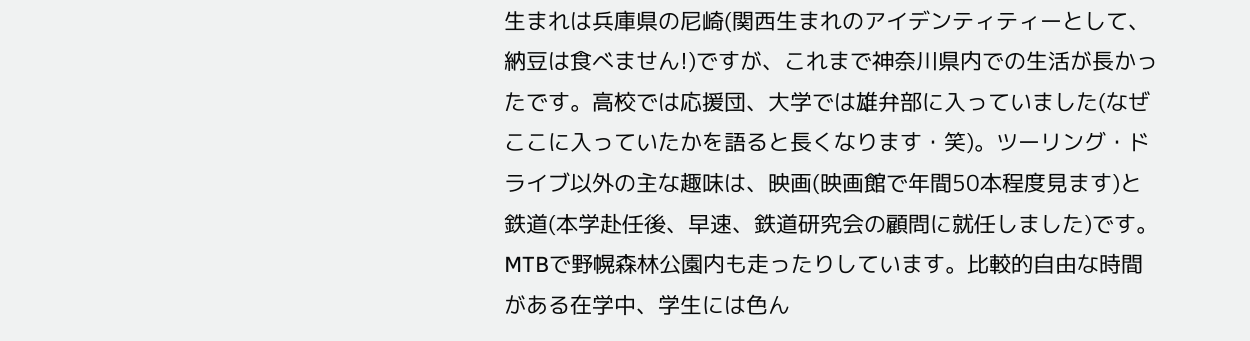生まれは兵庫県の尼崎(関西生まれのアイデンティティーとして、納豆は食べません!)ですが、これまで神奈川県内での生活が長かったです。高校では応援団、大学では雄弁部に入っていました(なぜここに入っていたかを語ると長くなります・笑)。ツーリング・ドライブ以外の主な趣味は、映画(映画館で年間50本程度見ます)と鉄道(本学赴任後、早速、鉄道研究会の顧問に就任しました)です。MTBで野幌森林公園内も走ったりしています。比較的自由な時間がある在学中、学生には色ん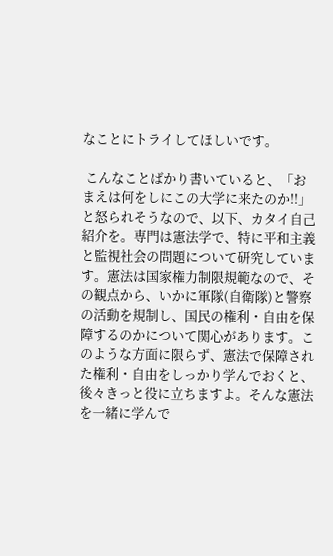なことにトライしてほしいです。

 こんなことばかり書いていると、「おまえは何をしにこの大学に来たのか!!」と怒られそうなので、以下、カタイ自己紹介を。専門は憲法学で、特に平和主義と監視社会の問題について研究しています。憲法は国家権力制限規範なので、その観点から、いかに軍隊(自衛隊)と警察の活動を規制し、国民の権利・自由を保障するのかについて関心があります。このような方面に限らず、憲法で保障された権利・自由をしっかり学んでおくと、後々きっと役に立ちますよ。そんな憲法を一緒に学んで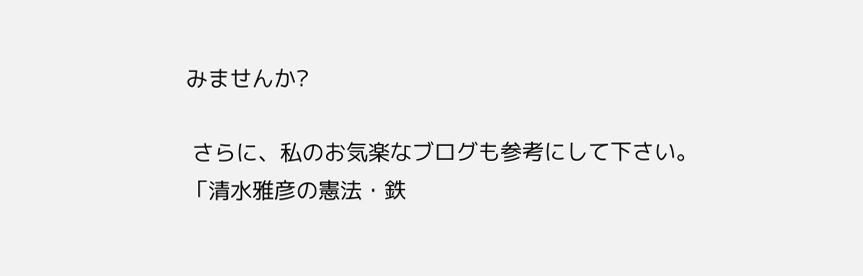みませんか?

 さらに、私のお気楽なブログも参考にして下さい。
「清水雅彦の憲法・鉄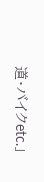道・バイクetc.」